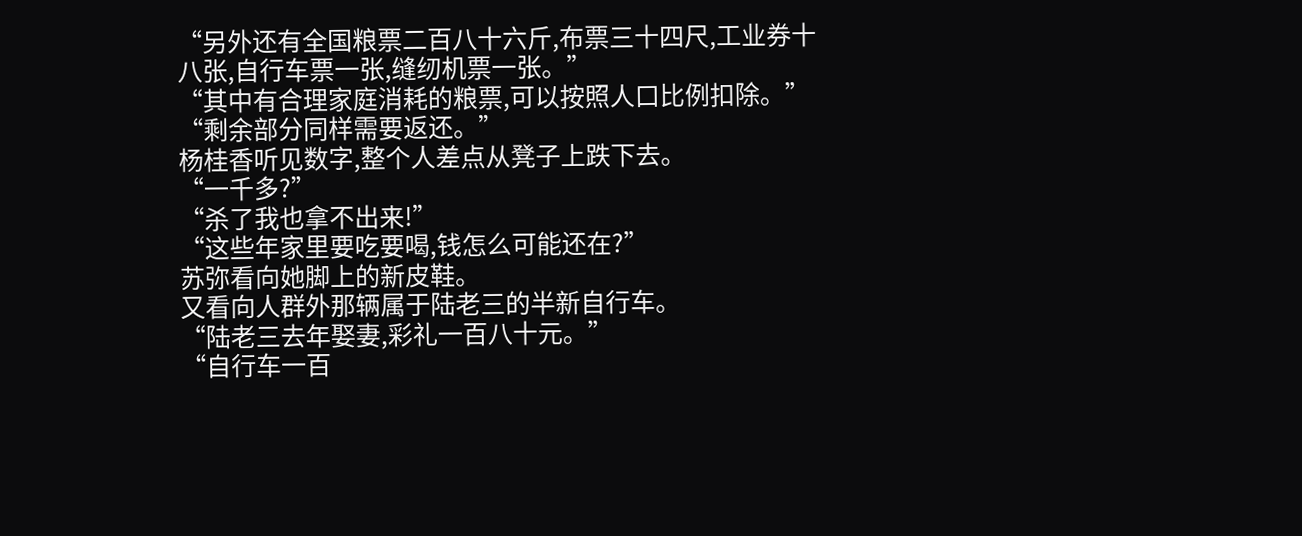“另外还有全国粮票二百八十六斤,布票三十四尺,工业券十八张,自行车票一张,缝纫机票一张。”
“其中有合理家庭消耗的粮票,可以按照人口比例扣除。”
“剩余部分同样需要返还。”
杨桂香听见数字,整个人差点从凳子上跌下去。
“一千多?”
“杀了我也拿不出来!”
“这些年家里要吃要喝,钱怎么可能还在?”
苏弥看向她脚上的新皮鞋。
又看向人群外那辆属于陆老三的半新自行车。
“陆老三去年娶妻,彩礼一百八十元。”
“自行车一百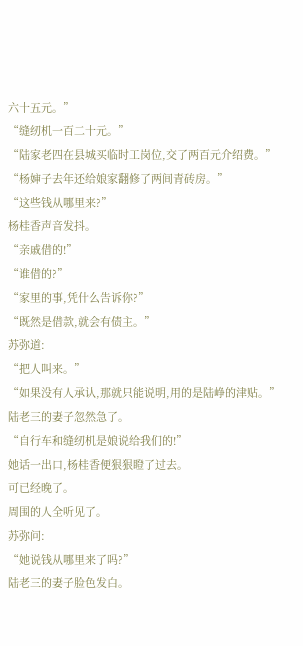六十五元。”
“缝纫机一百二十元。”
“陆家老四在县城买临时工岗位,交了两百元介绍费。”
“杨婶子去年还给娘家翻修了两间青砖房。”
“这些钱从哪里来?”
杨桂香声音发抖。
“亲戚借的!”
“谁借的?”
“家里的事,凭什么告诉你?”
“既然是借款,就会有债主。”
苏弥道:
“把人叫来。”
“如果没有人承认,那就只能说明,用的是陆峥的津贴。”
陆老三的妻子忽然急了。
“自行车和缝纫机是娘说给我们的!”
她话一出口,杨桂香便狠狠瞪了过去。
可已经晚了。
周围的人全听见了。
苏弥问:
“她说钱从哪里来了吗?”
陆老三的妻子脸色发白。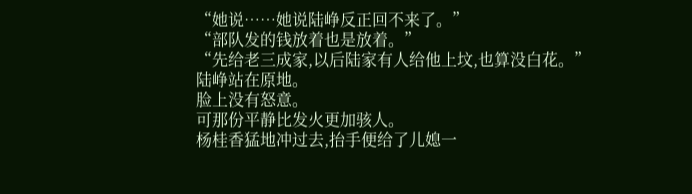“她说……她说陆峥反正回不来了。”
“部队发的钱放着也是放着。”
“先给老三成家,以后陆家有人给他上坟,也算没白花。”
陆峥站在原地。
脸上没有怒意。
可那份平静比发火更加骇人。
杨桂香猛地冲过去,抬手便给了儿媳一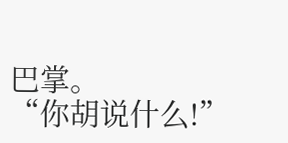巴掌。
“你胡说什么!”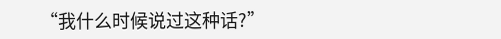“我什么时候说过这种话?”